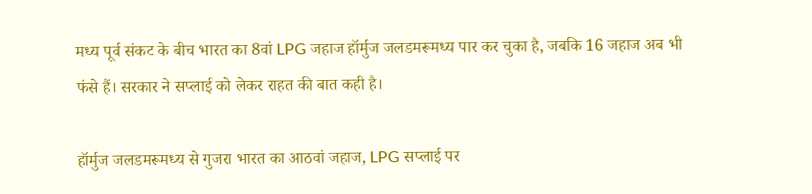मध्य पूर्व संकट के बीच भारत का 8वां LPG जहाज हॉर्मुज जलडमरूमध्य पार कर चुका है, जबकि 16 जहाज अब भी फंसे हैं। सरकार ने सप्लाई को लेकर राहत की बात कही है।

हॉर्मुज जलडमरूमध्य से गुजरा भारत का आठवां जहाज, LPG सप्लाई पर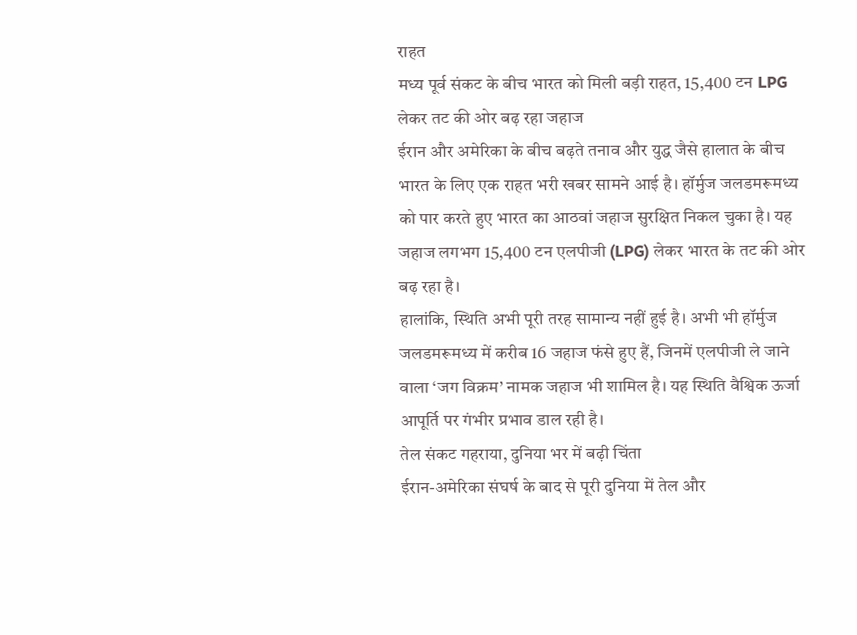राहत
मध्य पूर्व संकट के बीच भारत को मिली बड़ी राहत, 15,400 टन LPG लेकर तट की ओर बढ़ रहा जहाज
ईरान और अमेरिका के बीच बढ़ते तनाव और युद्ध जैसे हालात के बीच भारत के लिए एक राहत भरी खबर सामने आई है। हॉर्मुज जलडमरूमध्य को पार करते हुए भारत का आठवां जहाज सुरक्षित निकल चुका है। यह जहाज लगभग 15,400 टन एलपीजी (LPG) लेकर भारत के तट की ओर बढ़ रहा है।
हालांकि, स्थिति अभी पूरी तरह सामान्य नहीं हुई है। अभी भी हॉर्मुज जलडमरूमध्य में करीब 16 जहाज फंसे हुए हैं, जिनमें एलपीजी ले जाने वाला ‘जग विक्रम’ नामक जहाज भी शामिल है। यह स्थिति वैश्विक ऊर्जा आपूर्ति पर गंभीर प्रभाव डाल रही है।
तेल संकट गहराया, दुनिया भर में बढ़ी चिंता
ईरान-अमेरिका संघर्ष के बाद से पूरी दुनिया में तेल और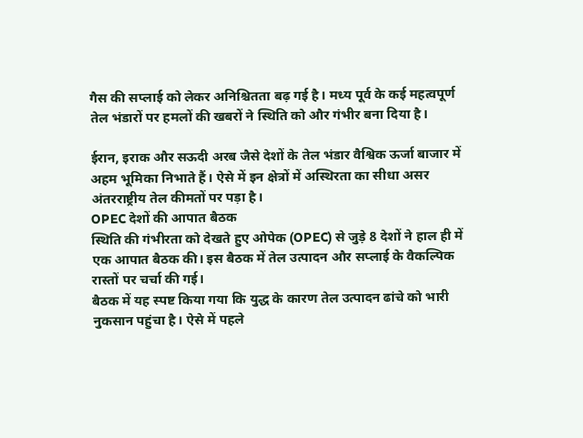गैस की सप्लाई को लेकर अनिश्चितता बढ़ गई है। मध्य पूर्व के कई महत्वपूर्ण तेल भंडारों पर हमलों की खबरों ने स्थिति को और गंभीर बना दिया है।

ईरान, इराक और सऊदी अरब जैसे देशों के तेल भंडार वैश्विक ऊर्जा बाजार में अहम भूमिका निभाते हैं। ऐसे में इन क्षेत्रों में अस्थिरता का सीधा असर अंतरराष्ट्रीय तेल कीमतों पर पड़ा है।
OPEC देशों की आपात बैठक
स्थिति की गंभीरता को देखते हुए ओपेक (OPEC) से जुड़े 8 देशों ने हाल ही में एक आपात बैठक की। इस बैठक में तेल उत्पादन और सप्लाई के वैकल्पिक रास्तों पर चर्चा की गई।
बैठक में यह स्पष्ट किया गया कि युद्ध के कारण तेल उत्पादन ढांचे को भारी नुकसान पहुंचा है। ऐसे में पहले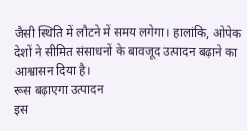जैसी स्थिति में लौटने में समय लगेगा। हालांकि, ओपेक देशों ने सीमित संसाधनों के बावजूद उत्पादन बढ़ाने का आश्वासन दिया है।
रूस बढ़ाएगा उत्पादन
इस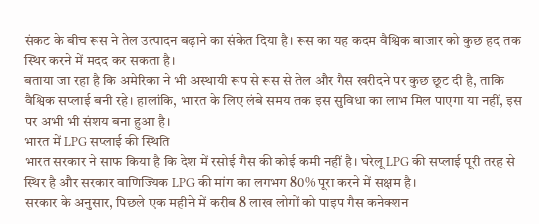संकट के बीच रूस ने तेल उत्पादन बढ़ाने का संकेत दिया है। रूस का यह कदम वैश्विक बाजार को कुछ हद तक स्थिर करने में मदद कर सकता है।
बताया जा रहा है कि अमेरिका ने भी अस्थायी रूप से रूस से तेल और गैस खरीदने पर कुछ छूट दी है, ताकि वैश्विक सप्लाई बनी रहे। हालांकि, भारत के लिए लंबे समय तक इस सुविधा का लाभ मिल पाएगा या नहीं, इस पर अभी भी संशय बना हुआ है।
भारत में LPG सप्लाई की स्थिति
भारत सरकार ने साफ किया है कि देश में रसोई गैस की कोई कमी नहीं है। घरेलू LPG की सप्लाई पूरी तरह से स्थिर है और सरकार वाणिज्यिक LPG की मांग का लगभग 80% पूरा करने में सक्षम है।
सरकार के अनुसार, पिछले एक महीने में करीब 8 लाख लोगों को पाइप गैस कनेक्शन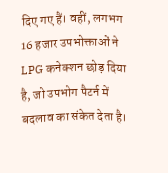दिए गए हैं। वहीं, लगभग 16 हजार उपभोक्ताओं ने LPG कनेक्शन छोड़ दिया है, जो उपभोग पैटर्न में बदलाव का संकेत देता है।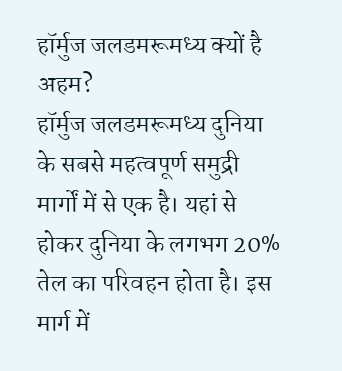हॉर्मुज जलडमरूमध्य क्यों है अहम?
हॉर्मुज जलडमरूमध्य दुनिया के सबसे महत्वपूर्ण समुद्री मार्गों में से एक है। यहां से होकर दुनिया के लगभग 20% तेल का परिवहन होता है। इस मार्ग में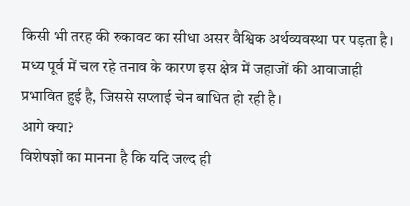किसी भी तरह की रुकावट का सीधा असर वैश्विक अर्थव्यवस्था पर पड़ता है।
मध्य पूर्व में चल रहे तनाव के कारण इस क्षेत्र में जहाजों की आवाजाही प्रभावित हुई है, जिससे सप्लाई चेन बाधित हो रही है।
आगे क्या?
विशेषज्ञों का मानना है कि यदि जल्द ही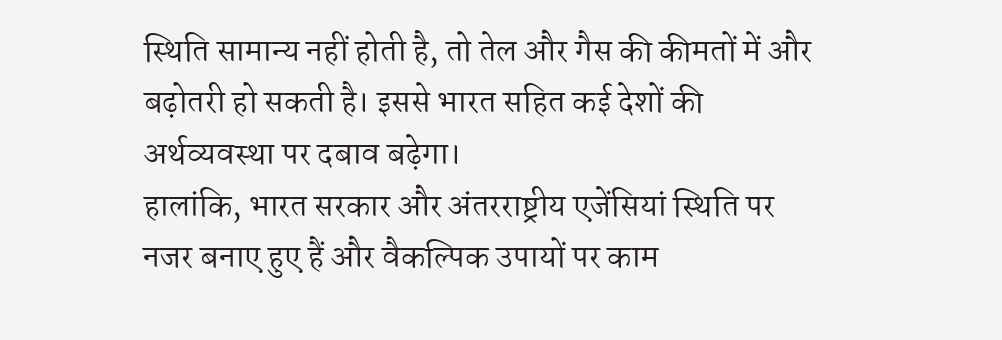स्थिति सामान्य नहीं होती है, तो तेल और गैस की कीमतों में और बढ़ोतरी हो सकती है। इससे भारत सहित कई देशों की अर्थव्यवस्था पर दबाव बढ़ेगा।
हालांकि, भारत सरकार और अंतरराष्ट्रीय एजेंसियां स्थिति पर नजर बनाए हुए हैं और वैकल्पिक उपायों पर काम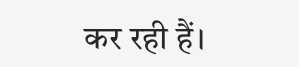कर रही हैं।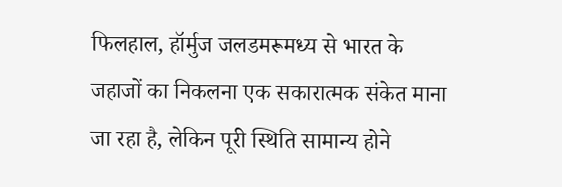फिलहाल, हॉर्मुज जलडमरूमध्य से भारत के जहाजों का निकलना एक सकारात्मक संकेत माना जा रहा है, लेकिन पूरी स्थिति सामान्य होने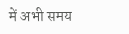में अभी समय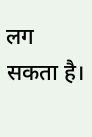लग सकता है।